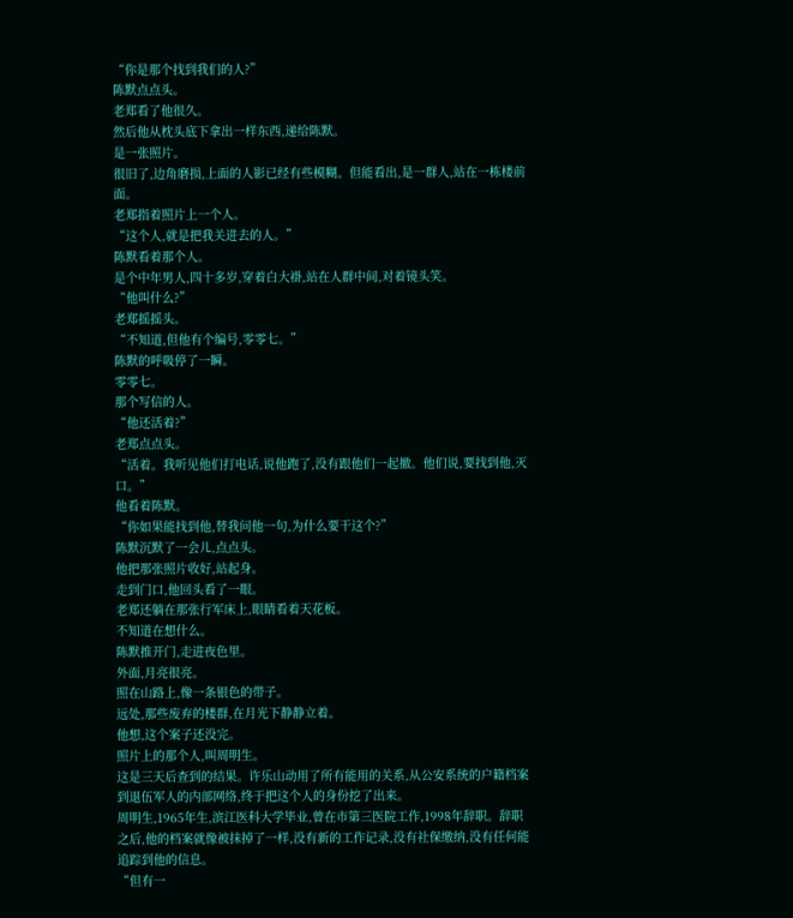“你是那个找到我们的人?”
陈默点点头。
老郑看了他很久。
然后他从枕头底下拿出一样东西,递给陈默。
是一张照片。
很旧了,边角磨损,上面的人影已经有些模糊。但能看出,是一群人,站在一栋楼前面。
老郑指着照片上一个人。
“这个人,就是把我关进去的人。”
陈默看着那个人。
是个中年男人,四十多岁,穿着白大褂,站在人群中间,对着镜头笑。
“他叫什么?”
老郑摇摇头。
“不知道,但他有个编号,零零七。”
陈默的呼吸停了一瞬。
零零七。
那个写信的人。
“他还活着?”
老郑点点头。
“活着。我听见他们打电话,说他跑了,没有跟他们一起撤。他们说,要找到他,灭口。”
他看着陈默。
“你如果能找到他,替我问他一句,为什么要干这个?”
陈默沉默了一会儿,点点头。
他把那张照片收好,站起身。
走到门口,他回头看了一眼。
老郑还躺在那张行军床上,眼睛看着天花板。
不知道在想什么。
陈默推开门,走进夜色里。
外面,月亮很亮。
照在山路上,像一条银色的带子。
远处,那些废弃的楼群,在月光下静静立着。
他想,这个案子还没完。
照片上的那个人,叫周明生。
这是三天后查到的结果。许乐山动用了所有能用的关系,从公安系统的户籍档案到退伍军人的内部网络,终于把这个人的身份挖了出来。
周明生,1965年生,滨江医科大学毕业,曾在市第三医院工作,1998年辞职。辞职之后,他的档案就像被抹掉了一样,没有新的工作记录,没有社保缴纳,没有任何能追踪到他的信息。
“但有一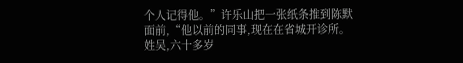个人记得他。”许乐山把一张纸条推到陈默面前,“他以前的同事,现在在省城开诊所。姓吴,六十多岁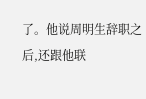了。他说周明生辞职之后,还跟他联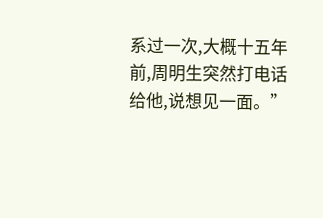系过一次,大概十五年前,周明生突然打电话给他,说想见一面。”